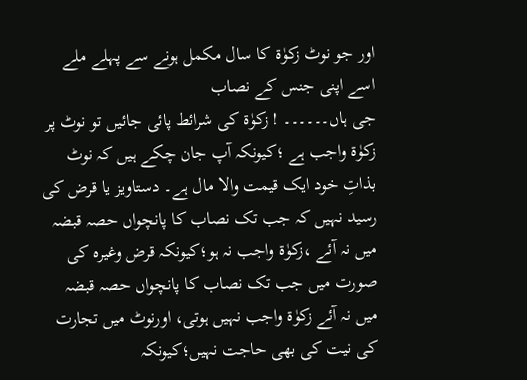اور جو نوٹ زکوٰۃ کا سال مکمل ہونے سے پہلے ملے اسے اپنی جنس کے نصاب
جی ہاں۔۔۔۔۔۔ ! زکوٰۃ کی شرائط پائی جائیں تو نوٹ پر زکوٰۃ واجب ہے ؛کیونکہ آپ جان چکے ہیں کہ نوٹ بذاتِ خود ایک قیمت والا مال ہے۔ دستاویز یا قرض کی رسید نہیں کہ جب تک نصاب کا پانچواں حصہ قبضہ میں نہ آئے ،زکوٰۃ واجب نہ ہو؛کیونکہ قرض وغیرہ کی صورت میں جب تک نصاب کا پانچواں حصہ قبضہ میں نہ آئے زکوٰۃ واجب نہیں ہوتی، اورنوٹ میں تجارت کی نیت کی بھی حاجت نہیں؛کیونکہ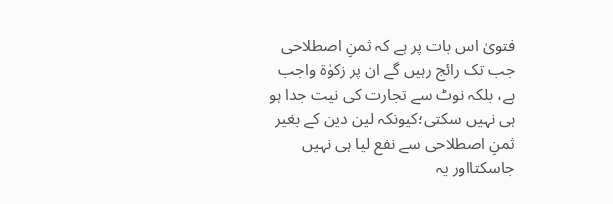فتویٰ اس بات پر ہے کہ ثمنِ اصطلاحی جب تک رائج رہیں گے ان پر زکوٰۃ واجب ہے، بلکہ نوٹ سے تجارت کی نیت جدا ہو ہی نہیں سکتی؛کیونکہ لین دین کے بغیر ثمنِ اصطلاحی سے نفع لیا ہی نہیں جاسکتااور یہ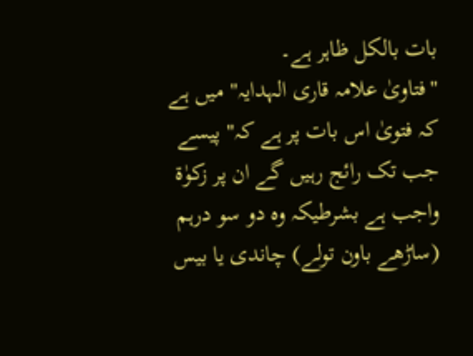بات بالکل ظاہر ہے۔
"فتاویٰ علامہ قاری الہدایہ" میں ہے کہ فتویٰ اس بات پر ہے کہ" پیسے جب تک رائج رہیں گے ان پر زکوٰۃ واجب ہے بشرطیکہ وہ دو سو درہم (ساڑھے باون تولے) چاندی یا بیس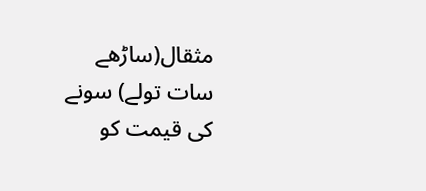مثقال(ساڑھے سات تولے) سونے کی قیمت کو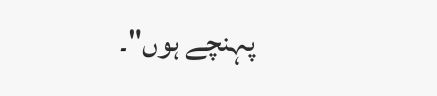پہنچے ہوں"۔